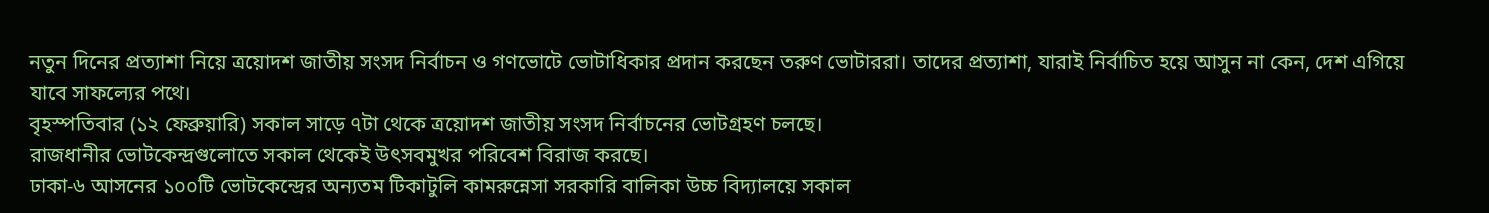নতুন দিনের প্রত্যাশা নিয়ে ত্রয়োদশ জাতীয় সংসদ নির্বাচন ও গণভোটে ভোটাধিকার প্রদান করছেন তরুণ ভোটাররা। তাদের প্রত্যাশা, যারাই নির্বাচিত হয়ে আসুন না কেন, দেশ এগিয়ে যাবে সাফল্যের পথে।
বৃহস্পতিবার (১২ ফেব্রুয়ারি) সকাল সাড়ে ৭টা থেকে ত্রয়োদশ জাতীয় সংসদ নির্বাচনের ভোটগ্রহণ চলছে।
রাজধানীর ভোটকেন্দ্রগুলোতে সকাল থেকেই উৎসবমুখর পরিবেশ বিরাজ করছে।
ঢাকা-৬ আসনের ১০০টি ভোটকেন্দ্রের অন্যতম টিকাটুলি কামরুন্নেসা সরকারি বালিকা উচ্চ বিদ্যালয়ে সকাল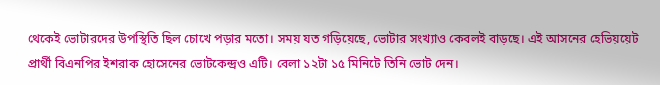থেকেই ভোটারদের উপস্থিতি ছিল চোখে পড়ার মতো। সময় যত গড়িয়েছে, ভোটার সংখ্যাও কেবলই বাড়ছে। এই আসনের হেভিয়য়েট প্রার্থী বিএনপির ইশরাক হোসেনের ভোটকেন্দ্রও এটি। বেলা ১২টা ১৫ মিনিটে তিনি ভোট দেন।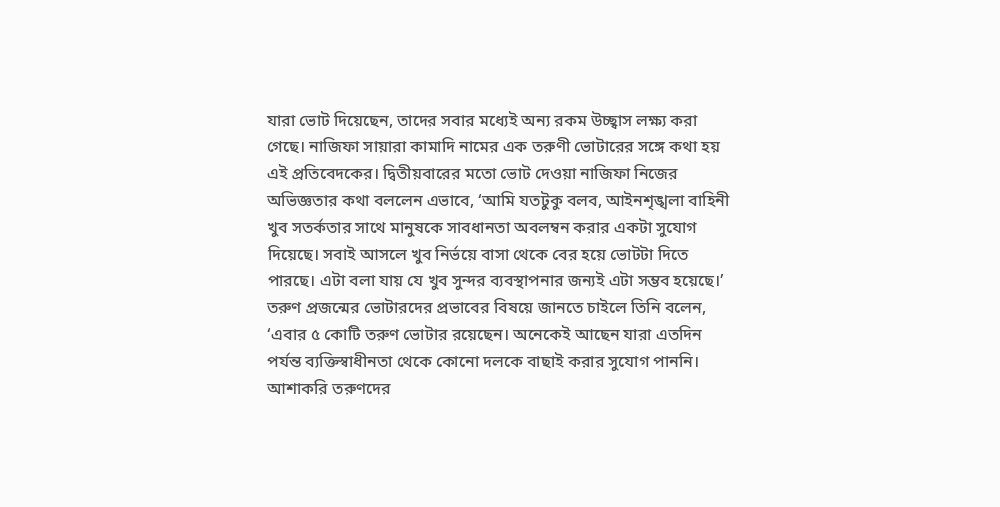যারা ভোট দিয়েছেন, তাদের সবার মধ্যেই অন্য রকম উচ্ছ্বাস লক্ষ্য করা গেছে। নাজিফা সায়ারা কামাদি নামের এক তরুণী ভোটারের সঙ্গে কথা হয় এই প্রতিবেদকের। দ্বিতীয়বারের মতো ভোট দেওয়া নাজিফা নিজের অভিজ্ঞতার কথা বললেন এভাবে, ‘আমি যতটুকু বলব, আইনশৃঙ্খলা বাহিনী খুব সতর্কতার সাথে মানুষকে সাবধানতা অবলম্বন করার একটা সুযোগ দিয়েছে। সবাই আসলে খুব নির্ভয়ে বাসা থেকে বের হয়ে ভোটটা দিতে পারছে। এটা বলা যায় যে খুব সুন্দর ব্যবস্থাপনার জন্যই এটা সম্ভব হয়েছে।’
তরুণ প্রজন্মের ভোটারদের প্রভাবের বিষয়ে জানতে চাইলে তিনি বলেন, ‘এবার ৫ কোটি তরুণ ভোটার রয়েছেন। অনেকেই আছেন যারা এতদিন পর্যন্ত ব্যক্তিস্বাধীনতা থেকে কোনো দলকে বাছাই করার সুযোগ পাননি। আশাকরি তরুণদের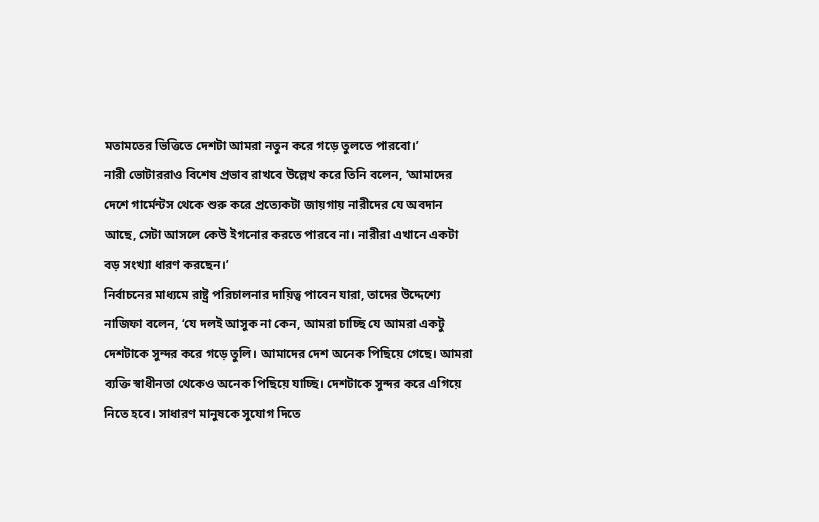মতামতের ভিত্তিতে দেশটা আমরা নতুন করে গড়ে তুলতে পারবো।’
নারী ভোটাররাও বিশেষ প্রভাব রাখবে উল্লেখ করে তিনি বলেন, ‘আমাদের দেশে গার্মেন্টস থেকে শুরু করে প্রত্যেকটা জায়গায় নারীদের যে অবদান আছে, সেটা আসলে কেউ ইগনোর করতে পারবে না। নারীরা এখানে একটা বড় সংখ্যা ধারণ করছেন।’
নির্বাচনের মাধ্যমে রাষ্ট্র পরিচালনার দায়িত্ব পাবেন যারা, তাদের উদ্দেশ্যে নাজিফা বলেন, ‘যে দলই আসুক না কেন, আমরা চাচ্ছি যে আমরা একটু দেশটাকে সুন্দর করে গড়ে তুলি। আমাদের দেশ অনেক পিছিয়ে গেছে। আমরা ব্যক্তি স্বাধীনতা থেকেও অনেক পিছিয়ে যাচ্ছি। দেশটাকে সুন্দর করে এগিয়ে নিতে হবে। সাধারণ মানুষকে সুযোগ দিতে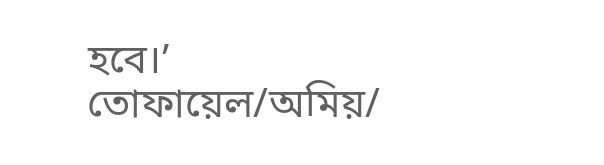হবে।’
তোফায়েল/অমিয়/